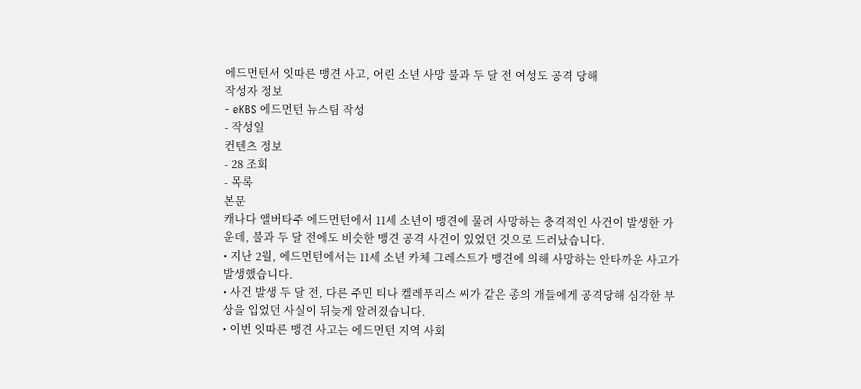에드먼턴서 잇따른 맹견 사고, 어린 소년 사망 불과 두 달 전 여성도 공격 당해
작성자 정보
- eKBS 에드먼턴 뉴스팀 작성
- 작성일
컨텐츠 정보
- 28 조회
- 목록
본문
캐나다 앨버타주 에드먼턴에서 11세 소년이 맹견에 물려 사망하는 충격적인 사건이 발생한 가운데, 불과 두 달 전에도 비슷한 맹견 공격 사건이 있었던 것으로 드러났습니다.
• 지난 2월, 에드먼턴에서는 11세 소년 카체 그레스트가 맹견에 의해 사망하는 안타까운 사고가 발생했습니다.
• 사건 발생 두 달 전, 다른 주민 티나 켈레푸리스 씨가 같은 종의 개들에게 공격당해 심각한 부상을 입었던 사실이 뒤늦게 알려졌습니다.
• 이번 잇따른 맹견 사고는 에드먼턴 지역 사회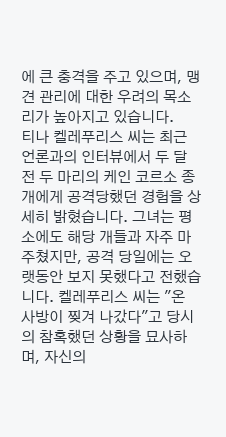에 큰 충격을 주고 있으며, 맹견 관리에 대한 우려의 목소리가 높아지고 있습니다.
티나 켈레푸리스 씨는 최근 언론과의 인터뷰에서 두 달 전 두 마리의 케인 코르소 종 개에게 공격당했던 경험을 상세히 밝혔습니다. 그녀는 평소에도 해당 개들과 자주 마주쳤지만, 공격 당일에는 오랫동안 보지 못했다고 전했습니다. 켈레푸리스 씨는 "온 사방이 찢겨 나갔다"고 당시의 참혹했던 상황을 묘사하며, 자신의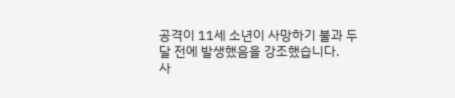공격이 11세 소년이 사망하기 불과 두 달 전에 발생했음을 강조했습니다.
사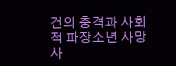건의 충격과 사회적 파장소년 사망 사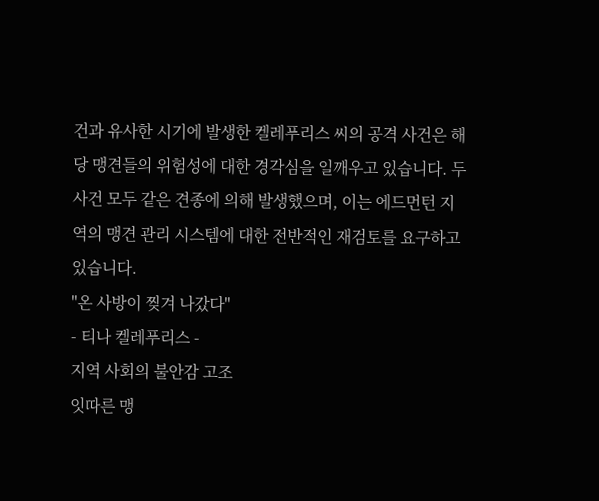건과 유사한 시기에 발생한 켈레푸리스 씨의 공격 사건은 해당 맹견들의 위험성에 대한 경각심을 일깨우고 있습니다. 두 사건 모두 같은 견종에 의해 발생했으며, 이는 에드먼턴 지역의 맹견 관리 시스템에 대한 전반적인 재검토를 요구하고 있습니다.
"온 사방이 찢겨 나갔다"
- 티나 켈레푸리스 -
지역 사회의 불안감 고조
잇따른 맹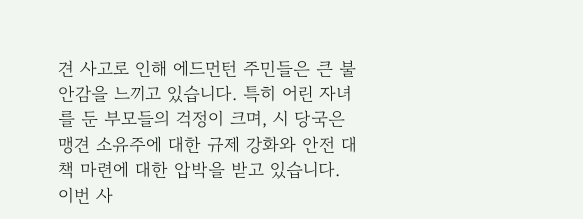견 사고로 인해 에드먼턴 주민들은 큰 불안감을 느끼고 있습니다. 특히 어린 자녀를 둔 부모들의 걱정이 크며, 시 당국은 맹견 소유주에 대한 규제 강화와 안전 대책 마련에 대한 압박을 받고 있습니다. 이번 사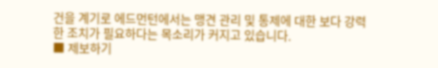건을 계기로 에드먼턴에서는 맹견 관리 및 통제에 대한 보다 강력한 조치가 필요하다는 목소리가 커지고 있습니다.
■ 제보하기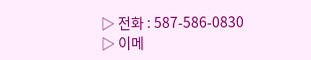▷ 전화 : 587-586-0830
▷ 이메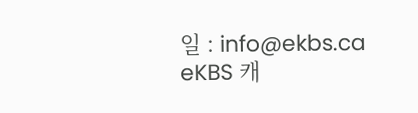일 : info@ekbs.ca
eKBS 캐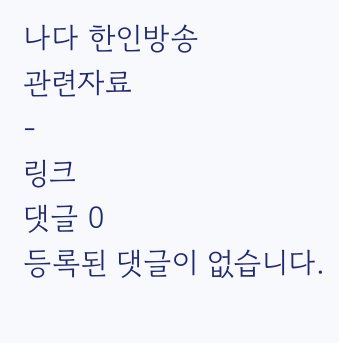나다 한인방송
관련자료
-
링크
댓글 0
등록된 댓글이 없습니다.